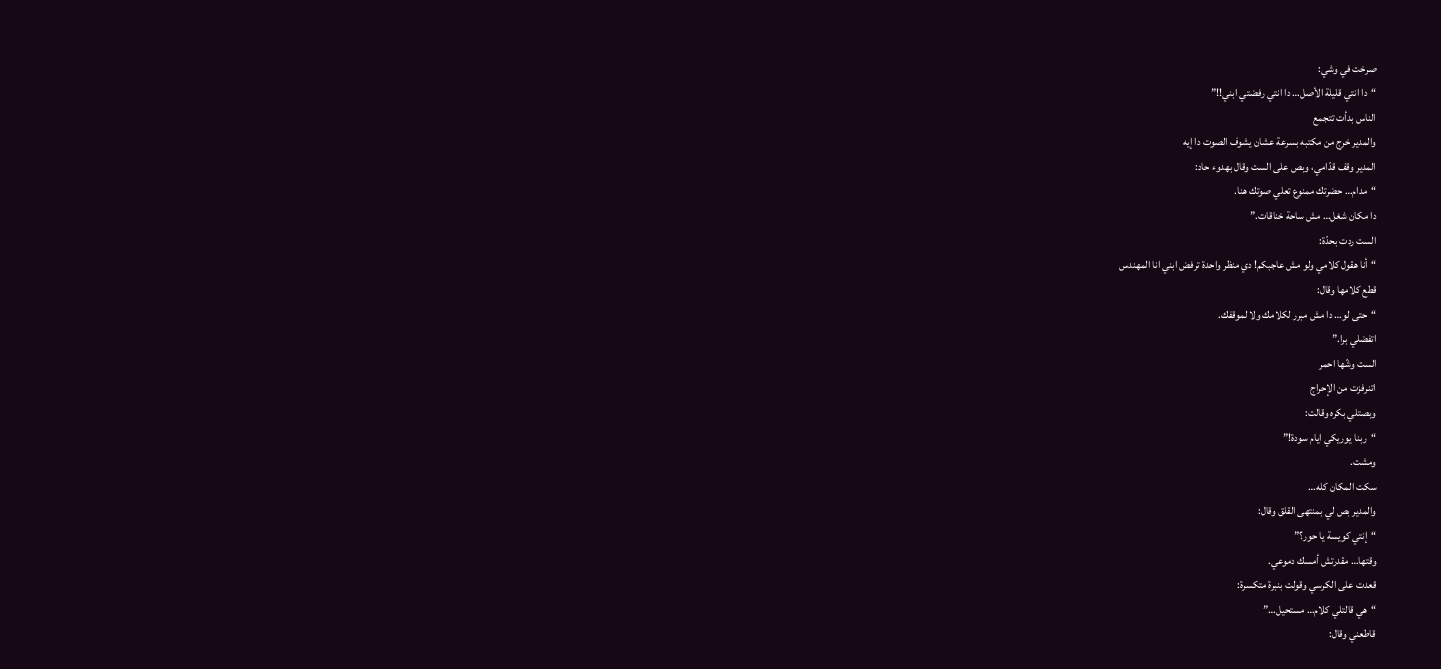صرخت في وشي:
“دا انتي قليلة الأصل… دا انتي رفضتي ابني!!”
الناس بدأت تتجمع
والمدير خرج من مكتبه بسرعة عشان يشوف الصوت دا إيه
المدير وقف قدّامي، وبص على الست وقال بهدوء حاد:
“مدام… حضرتك ممنوع تعلي صوتك هنا.
دا مكان شغل… مش ساحة خناقات.”
الست ردت بحدّة:
“أنا هقول كلامي ولو مش عاجبكم! دي منظر واحدة ترفض ابني انا المهندس
قطع كلامها وقال:
“حتى لو… دا مش مبرر لكلامك ولا لموقفك.
اتفضلي برا.”
الست وشّها احمر
اتنرفزت من الإحراج
وبصتلي بكره وقالت:
“ربنا يوريكي ايام سودة!”
ومشت.
سكت المكان كله…
والمدير بص لي بمنتهى القلق وقال:
“إنتي كويسة يا حور؟”
وقتها… مقدرتش أمسك دموعي.
قعدت على الكرسي وقولت بنبرة متكسرة:
“هي قالتلي كلام… مستحيل…”
قاطعني وقال: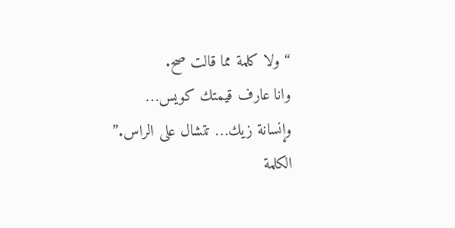“ولا كلمة مما قالت صح.
وانا عارف قيمتك كويس…
وإنسانة زيك… تتشال على الراس.”
الكلمة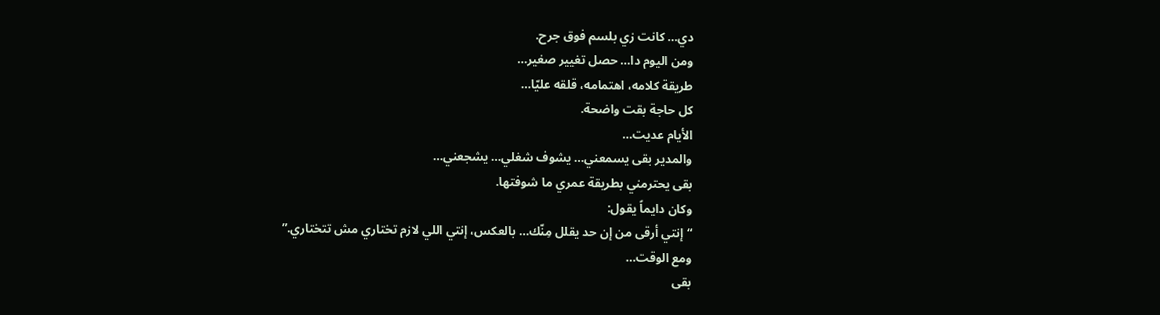دي… كانت زي بلسم فوق جرح.
ومن اليوم دا… حصل تغيير صغير…
طريقة كلامه، اهتمامه، قلقه عليّا…
كل حاجة بقت واضحة.
الأيام عديت…
والمدير بقى يسمعني… يشوف شغلي… يشجعني…
بقى يحترمني بطريقة عمري ما شوفتها.
وكان دايماً يقول:
“إنتي أرقى من إن حد يقلل مِنّك… بالعكس، إنتي اللي لازم تختاري مش تتختاري.”
ومع الوقت…
بقى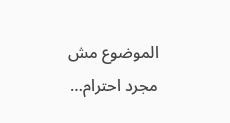الموضوع مش مجرد احترام…